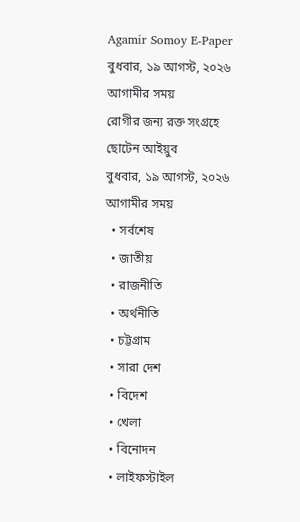Agamir Somoy E-Paper
বুধবার, ১৯ আগস্ট, ২০২৬
আগামীর সময়
রোগীর জন্য রক্ত সংগ্রহে ছোটেন আইয়ুব
বুধবার, ১৯ আগস্ট, ২০২৬
আগামীর সময়
  • সর্বশেষ
  • জাতীয়
  • রাজনীতি
  • অর্থনীতি
  • চট্টগ্রাম
  • সারা দেশ
  • বিদেশ
  • খেলা
  • বিনোদন
  • লাইফস্টাইল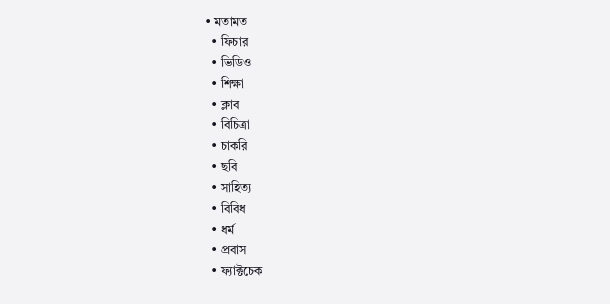• মতামত
  • ফিচার
  • ভিডিও
  • শিক্ষা
  • ক্লাব
  • বিচিত্রা
  • চাকরি
  • ছবি
  • সাহিত্য
  • বিবিধ
  • ধর্ম
  • প্রবাস
  • ফ্যাক্টচেক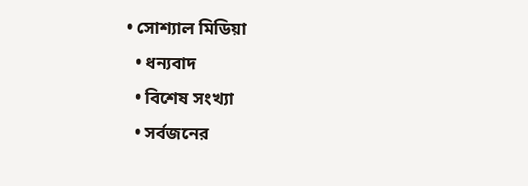• সোশ্যাল মিডিয়া
  • ধন্যবাদ
  • বিশেষ সংখ্যা
  • সর্বজনের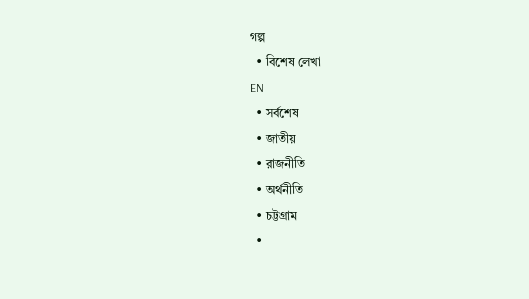গল্প
  • বিশেষ লেখা
EN
  • সর্বশেষ
  • জাতীয়
  • রাজনীতি
  • অর্থনীতি
  • চট্টগ্রাম
  •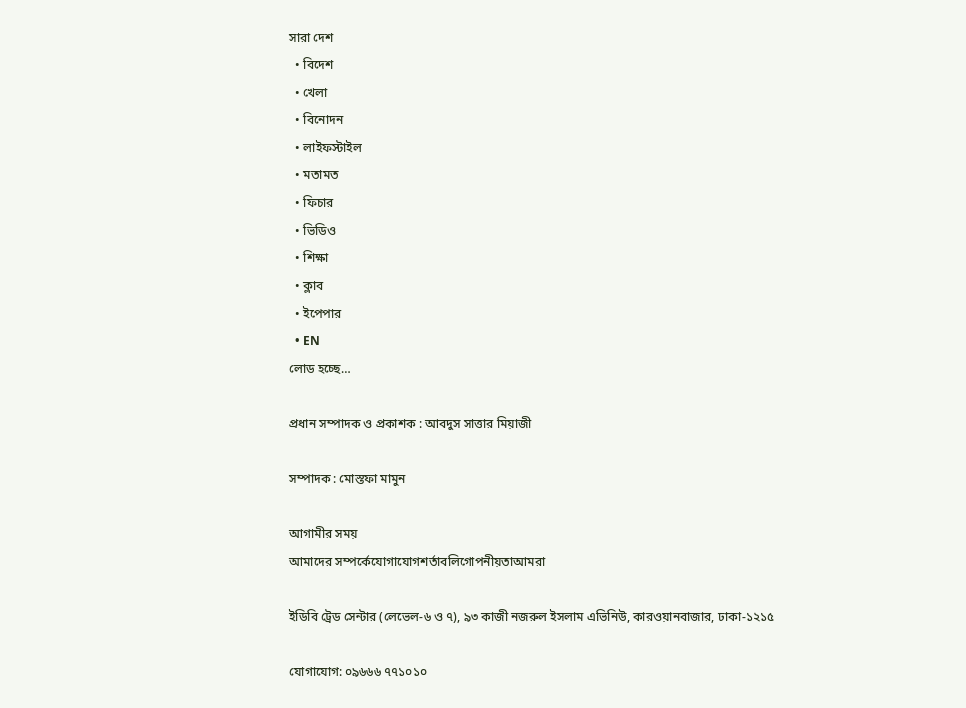সারা দেশ
  • বিদেশ
  • খেলা
  • বিনোদন
  • লাইফস্টাইল
  • মতামত
  • ফিচার
  • ভিডিও
  • শিক্ষা
  • ক্লাব
  • ইপেপার
  • EN
লোড হচ্ছে…

প্রধান সম্পাদক ও প্রকাশক : আবদুস সাত্তার মিয়াজী

সম্পাদক : মোস্তফা মামুন

আগামীর সময়
আমাদের সম্পর্কেযোগাযোগশর্তাবলিগোপনীয়তাআমরা

ইডিবি ট্রেড সেন্টার (লেভেল-৬ ও ৭), ৯৩ কাজী নজরুল ইসলাম এভিনিউ, কারওয়ানবাজার, ঢাকা-১২১৫

যোগাযোগ: ০৯৬৬৬ ৭৭১০১০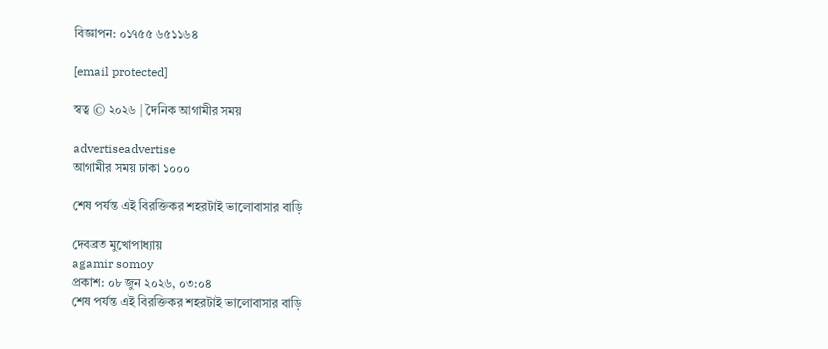বিজ্ঞাপন: ০১৭৫৫ ৬৫১১৬৪

[email protected]

স্বত্ব © ২০২৬ | দৈনিক আগামীর সময়

advertiseadvertise
আগামীর সময় ঢাকা ১০০০

শেষ পর্যন্ত এই বিরক্তিকর শহরটাই ভালোবাসার বাড়ি

দেবব্রত মুখোপাধ্যায়
agamir somoy
প্রকাশ: ০৮ জুন ২০২৬, ০৩:০৪
শেষ পর্যন্ত এই বিরক্তিকর শহরটাই ভালোবাসার বাড়ি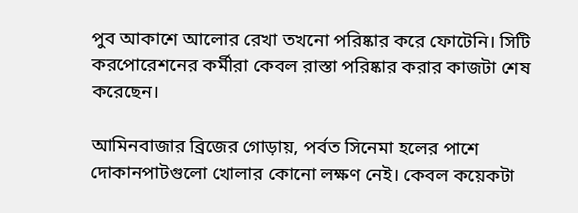পুব আকাশে আলোর রেখা তখনো পরিষ্কার করে ফোটেনি। সিটি করপোরেশনের কর্মীরা কেবল রাস্তা পরিষ্কার করার কাজটা শেষ করেছেন।

আমিনবাজার ব্রিজের গোড়ায়, পর্বত সিনেমা হলের পাশে দোকানপাটগুলো খোলার কোনো লক্ষণ নেই। কেবল কয়েকটা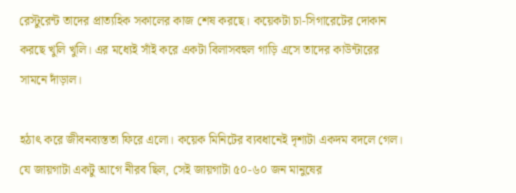রেস্টুরেন্ট তাদের প্রাত্যহিক সকালের কাজ শেষ করছে। কয়েকটা চা-সিগারেটের দোকান করছে খুলি খুলি। এর মধ্যেই সাঁই করে একটা বিলাসবহুল গাড়ি এসে তাদের কাউন্টারের সামনে দাঁড়াল।

হঠাৎ করে জীবনব্যস্ততা ফিরে এলো। কয়েক মিনিটের ব্যবধানেই দৃশ্যটা একদম বদলে গেল। যে জায়গাটা একটু আগে নীরব ছিল, সেই জায়গাটা ৫০-৬০ জন মানুষের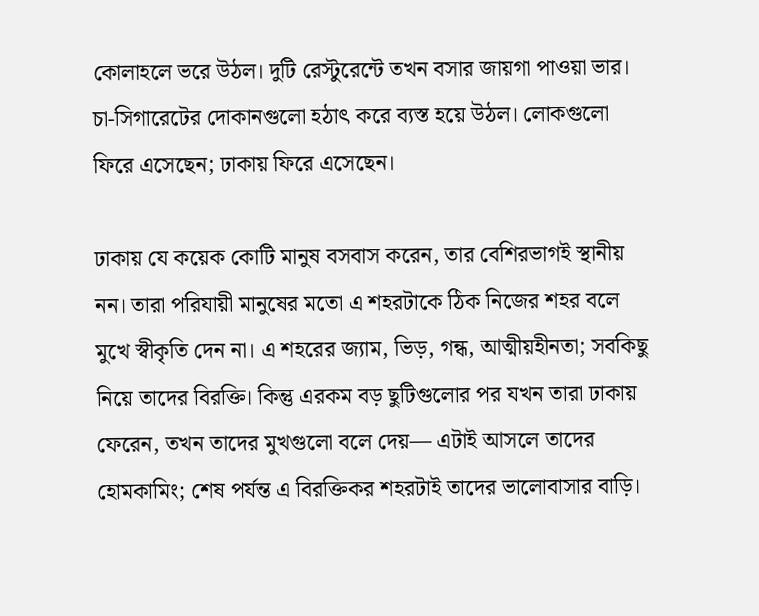কোলাহলে ভরে উঠল। দুটি রেস্টুরেন্টে তখন বসার জায়গা পাওয়া ভার। চা-সিগারেটের দোকানগুলো হঠাৎ করে ব্যস্ত হয়ে উঠল। লোকগুলো ফিরে এসেছেন; ঢাকায় ফিরে এসেছেন।

ঢাকায় যে কয়েক কোটি মানুষ বসবাস করেন, তার বেশিরভাগই স্থানীয় নন। তারা পরিযায়ী মানুষের মতো এ শহরটাকে ঠিক নিজের শহর বলে মুখে স্বীকৃতি দেন না। এ শহরের জ্যাম, ভিড়, গন্ধ, আত্মীয়হীনতা; সবকিছু নিয়ে তাদের বিরক্তি। কিন্তু এরকম বড় ছুটিগুলোর পর যখন তারা ঢাকায় ফেরেন, তখন তাদের মুখগুলো বলে দেয়— এটাই আসলে তাদের হোমকামিং; শেষ পর্যন্ত এ বিরক্তিকর শহরটাই তাদের ভালোবাসার বাড়ি।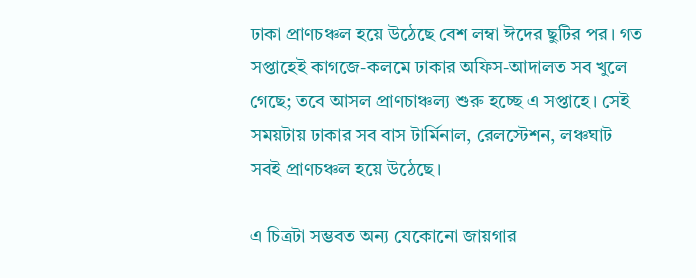ঢাকা প্রাণচঞ্চল হয়ে উঠেছে বেশ লম্বা ঈদের ছুটির পর। গত সপ্তাহেই কাগজে-কলমে ঢাকার অফিস-আদালত সব খুলে গেছে; তবে আসল প্রাণচাঞ্চল্য শুরু হচ্ছে এ সপ্তাহে। সেই সময়টায় ঢাকার সব বাস টার্মিনাল, রেলস্টেশন, লঞ্চঘাট সবই প্রাণচঞ্চল হয়ে উঠেছে।

এ চিত্রটা সম্ভবত অন্য যেকোনো জায়গার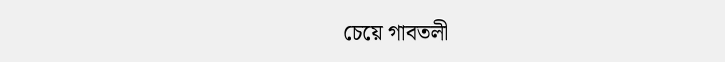চেয়ে গাবতলী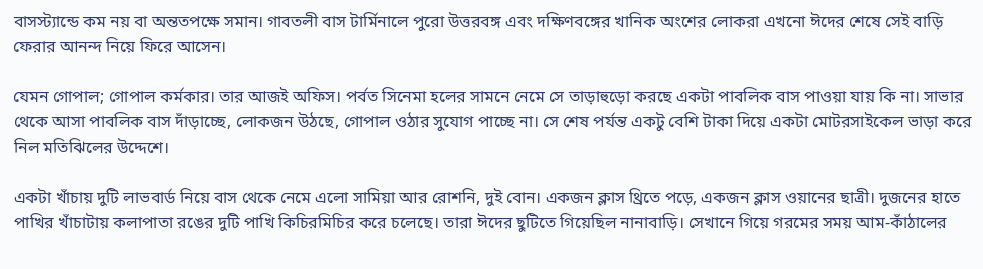বাসস্ট্যান্ডে কম নয় বা অন্ততপক্ষে সমান। গাবতলী বাস টার্মিনালে পুরো উত্তরবঙ্গ এবং দক্ষিণবঙ্গের খানিক অংশের লোকরা এখনো ঈদের শেষে সেই বাড়ি ফেরার আনন্দ নিয়ে ফিরে আসেন।

যেমন গোপাল; গোপাল কর্মকার। তার আজই অফিস। পর্বত সিনেমা হলের সামনে নেমে সে তাড়াহুড়ো করছে একটা পাবলিক বাস পাওয়া যায় কি না। সাভার থেকে আসা পাবলিক বাস দাঁড়াচ্ছে, লোকজন উঠছে, গোপাল ওঠার সুযোগ পাচ্ছে না। সে শেষ পর্যন্ত একটু বেশি টাকা দিয়ে একটা মোটরসাইকেল ভাড়া করে নিল মতিঝিলের উদ্দেশে।

একটা খাঁচায় দুটি লাভবার্ড নিয়ে বাস থেকে নেমে এলো সামিয়া আর রোশনি, দুই বোন। একজন ক্লাস থ্রিতে পড়ে, একজন ক্লাস ওয়ানের ছাত্রী। দুজনের হাতে পাখির খাঁচাটায় কলাপাতা রঙের দুটি পাখি কিচিরমিচির করে চলেছে। তারা ঈদের ছুটিতে গিয়েছিল নানাবাড়ি। সেখানে গিয়ে গরমের সময় আম-কাঁঠালের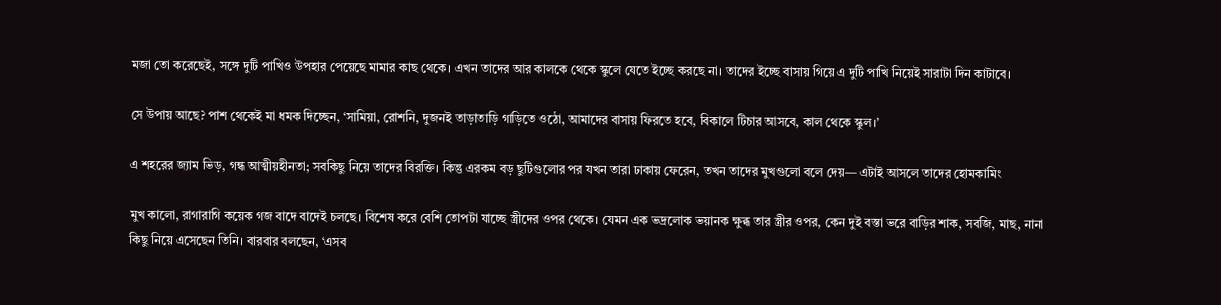মজা তো করেছেই, সঙ্গে দুটি পাখিও উপহার পেয়েছে মামার কাছ থেকে। এখন তাদের আর কালকে থেকে স্কুলে যেতে ইচ্ছে করছে না। তাদের ইচ্ছে বাসায় গিয়ে এ দুটি পাখি নিয়েই সারাটা দিন কাটাবে।

সে উপায় আছে? পাশ থেকেই মা ধমক দিচ্ছেন, ‘সামিয়া, রোশনি, দুজনই তাড়াতাড়ি গাড়িতে ওঠো, আমাদের বাসায় ফিরতে হবে, বিকালে টিচার আসবে, কাল থেকে স্কুল।’

এ শহরের জ্যাম ভিড়, গন্ধ আত্মীয়হীনতা; সবকিছু নিয়ে তাদের বিরক্তি। কিন্তু এরকম বড় ছুটিগুলোর পর যখন তারা ঢাকায় ফেরেন, তখন তাদের মুখগুলো বলে দেয়— এটাই আসলে তাদের হোমকামিং

মুখ কালো, রাগারাগি কয়েক গজ বাদে বাদেই চলছে। বিশেষ করে বেশি তোপটা যাচ্ছে স্ত্রীদের ওপর থেকে। যেমন এক ভদ্রলোক ভয়ানক ক্ষুব্ধ তার স্ত্রীর ওপর, কেন দুই বস্তা ভরে বাড়ির শাক, সবজি, মাছ, নানা কিছু নিয়ে এসেছেন তিনি। বারবার বলছেন, ‘এসব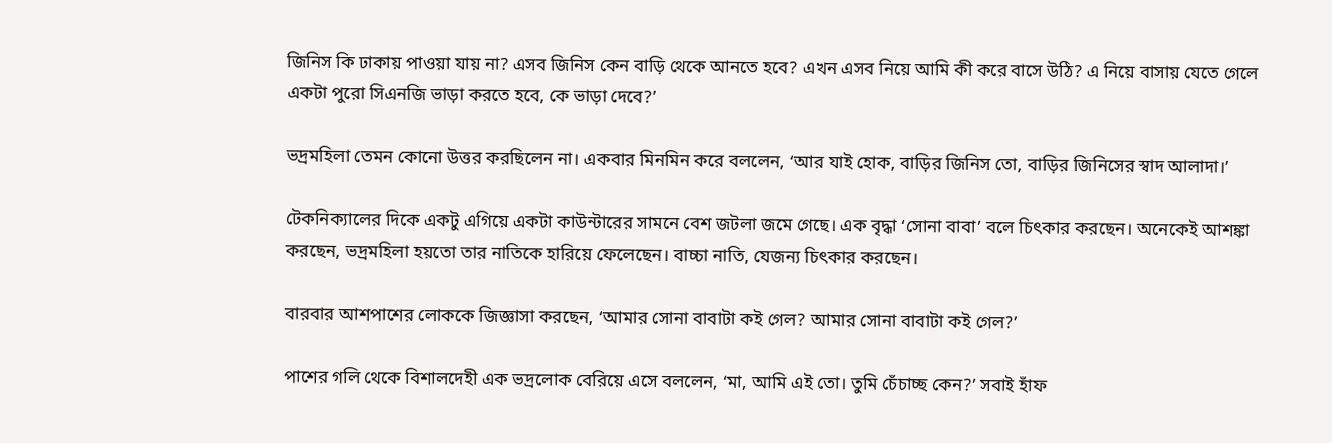জিনিস কি ঢাকায় পাওয়া যায় না? এসব জিনিস কেন বাড়ি থেকে আনতে হবে? এখন এসব নিয়ে আমি কী করে বাসে উঠি? এ নিয়ে বাসায় যেতে গেলে একটা পুরো সিএনজি ভাড়া করতে হবে, কে ভাড়া দেবে?’

ভদ্রমহিলা তেমন কোনো উত্তর করছিলেন না। একবার মিনমিন করে বললেন, ‘আর যাই হোক, বাড়ির জিনিস তো, বাড়ির জিনিসের স্বাদ আলাদা।’

টেকনিক্যালের দিকে একটু এগিয়ে একটা কাউন্টারের সামনে বেশ জটলা জমে গেছে। এক বৃদ্ধা ‘সোনা বাবা’ বলে চিৎকার করছেন। অনেকেই আশঙ্কা করছেন, ভদ্রমহিলা হয়তো তার নাতিকে হারিয়ে ফেলেছেন। বাচ্চা নাতি, যেজন্য চিৎকার করছেন।

বারবার আশপাশের লোককে জিজ্ঞাসা করছেন, ‘আমার সোনা বাবাটা কই গেল? আমার সোনা বাবাটা কই গেল?’

পাশের গলি থেকে বিশালদেহী এক ভদ্রলোক বেরিয়ে এসে বললেন, ‘মা, আমি এই তো। তুমি চেঁচাচ্ছ কেন?’ সবাই হাঁফ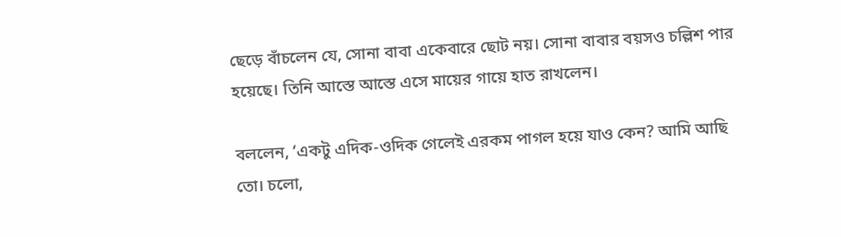ছেড়ে বাঁচলেন যে, সোনা বাবা একেবারে ছোট নয়। সোনা বাবার বয়সও চল্লিশ পার হয়েছে। তিনি আস্তে আস্তে এসে মায়ের গায়ে হাত রাখলেন।

বললেন, ‘একটু এদিক-ওদিক গেলেই এরকম পাগল হয়ে যাও কেন? আমি আছি তো। চলো,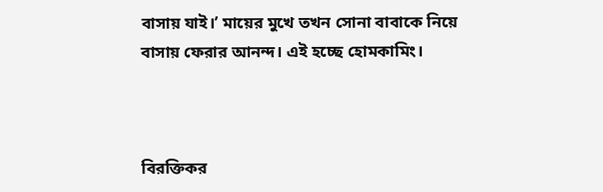বাসায় যাই।’ মায়ের মুখে তখন সোনা বাবাকে নিয়ে বাসায় ফেরার আনন্দ। এই হচ্ছে হোমকামিং।



বিরক্তিকর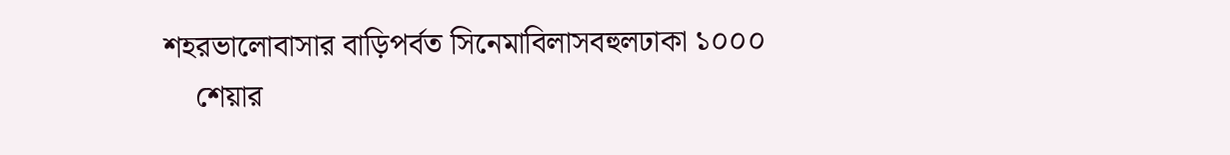শহরভালোবাসার বাড়িপর্বত সিনেমাবিলাসবহুলঢাকা ১০০০
    শেয়ার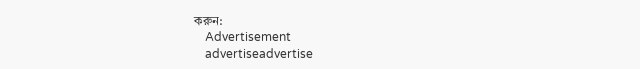করুন:
    Advertisement
    advertiseadvertise